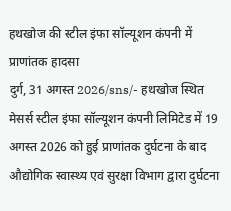हथखोज की स्टील इंफा सॉल्यूशन कंपनी में प्राणांतक हादसा
दुर्ग, 31 अगस्त 2026/sns/- हथखोज स्थित मेसर्स स्टील इंफा सॉल्यूशन कंपनी लिमिटेड में 19 अगस्त 2026 को हुई प्राणांतक दुर्घटना के बाद औद्योगिक स्वास्थ्य एवं सुरक्षा विभाग द्वारा दुर्घटना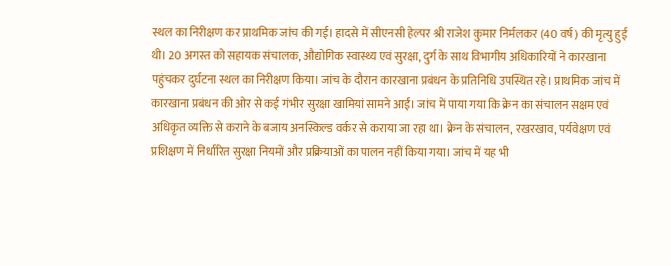स्थल का निरीक्षण कर प्राथमिक जांच की गई। हादसे में सीएनसी हेल्पर श्री राजेश कुमार निर्मलकर (40 वर्ष) की मृत्यु हुई थी। 20 अगस्त को सहायक संचालक, औद्योगिक स्वास्थ्य एवं सुरक्षा, दुर्ग के साथ विभागीय अधिकारियों ने कारखाना पहुंचकर दुर्घटना स्थल का निरीक्षण किया। जांच के दौरान कारखाना प्रबंधन के प्रतिनिधि उपस्थित रहे। प्राथमिक जांच में कारखाना प्रबंधन की ओर से कई गंभीर सुरक्षा खामियां सामने आईं। जांच में पाया गया कि क्रेन का संचालन सक्षम एवं अधिकृत व्यक्ति से कराने के बजाय अनस्किल्ड वर्कर से कराया जा रहा था। क्रेन के संचालन, रखरखाव, पर्यवेक्षण एवं प्रशिक्षण में निर्धारित सुरक्षा नियमों और प्रक्रियाओं का पालन नहीं किया गया। जांच में यह भी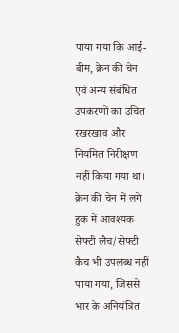पाया गया कि आई-बीम, क्रेन की चेन एवं अन्य संबंधित उपकरणों का उचित रखरखाव और नियमित निरीक्षण नहीं किया गया था। क्रेन की चेन में लगे हुक में आवश्यक सेफ्टी लैच/सेफ्टी कैच भी उपलब्ध नहीं पाया गया, जिससे भार के अनियंत्रित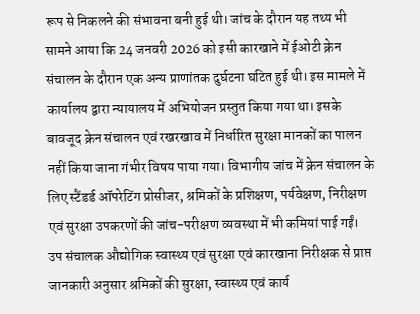रूप से निकलने की संभावना बनी हुई थी। जांच के दौरान यह तथ्य भी सामने आया कि 24 जनवरी 2026 को इसी कारखाने में ईओटी क्रेन संचालन के दौरान एक अन्य प्राणांतक दुर्घटना घटित हुई थी। इस मामले में कार्यालय द्वारा न्यायालय में अभियोजन प्रस्तुत किया गया था। इसके बावजूद क्रेन संचालन एवं रखरखाव में निर्धारित सुरक्षा मानकों का पालन नहीं किया जाना गंभीर विषय पाया गया। विभागीय जांच में क्रेन संचालन के लिए स्टैंडर्ड ऑपरेटिंग प्रोसीजर, श्रमिकों के प्रशिक्षण, पर्यवेक्षण, निरीक्षण एवं सुरक्षा उपकरणों की जांच-परीक्षण व्यवस्था में भी कमियां पाई गईं।
उप संचालक औद्योगिक स्वास्थ्य एवं सुरक्षा एवं कारखाना निरीक्षक से प्राप्त जानकारी अनुसार श्रमिकों की सुरक्षा, स्वास्थ्य एवं कार्य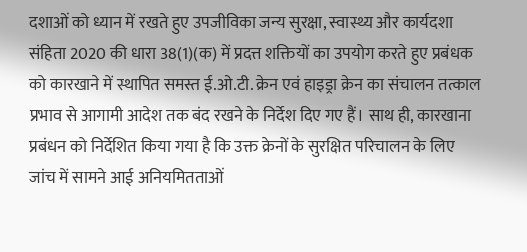दशाओं को ध्यान में रखते हुए उपजीविका जन्य सुरक्षा, स्वास्थ्य और कार्यदशा संहिता 2020 की धारा 38(1)(क) में प्रदत्त शक्तियों का उपयोग करते हुए प्रबंधक को कारखाने में स्थापित समस्त ई.ओ.टी. क्रेन एवं हाइड्रा क्रेन का संचालन तत्काल प्रभाव से आगामी आदेश तक बंद रखने के निर्देश दिए गए हैं। साथ ही, कारखाना प्रबंधन को निर्देशित किया गया है कि उक्त क्रेनों के सुरक्षित परिचालन के लिए जांच में सामने आई अनियमितताओं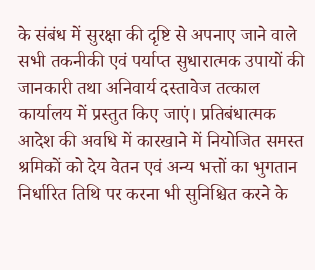के संबंध में सुरक्षा की दृष्टि से अपनाए जाने वाले सभी तकनीकी एवं पर्याप्त सुधारात्मक उपायों की जानकारी तथा अनिवार्य दस्तावेज तत्काल कार्यालय में प्रस्तुत किए जाएं। प्रतिबंधात्मक आदेश की अवधि में कारखाने में नियोजित समस्त श्रमिकों को देय वेतन एवं अन्य भत्तों का भुगतान निर्धारित तिथि पर करना भी सुनिश्चित करने के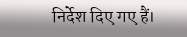निर्देश दिए गए हैं।